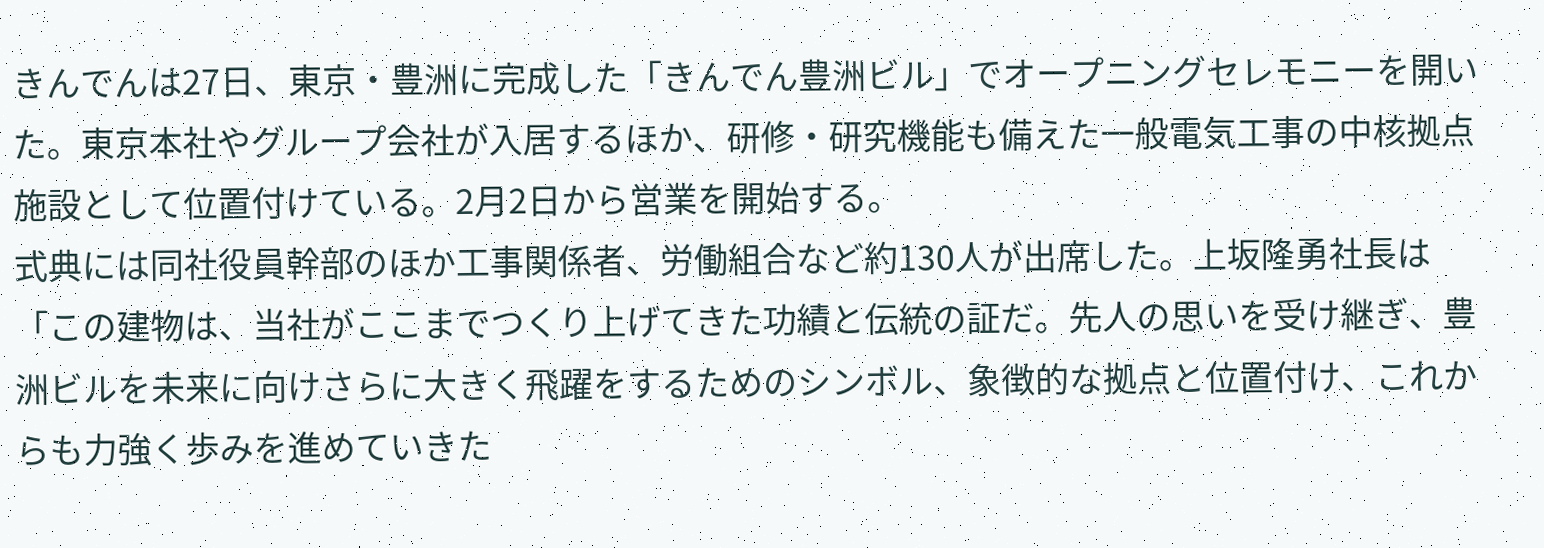きんでんは27日、東京・豊洲に完成した「きんでん豊洲ビル」でオープニングセレモニーを開いた。東京本社やグループ会社が入居するほか、研修・研究機能も備えた一般電気工事の中核拠点施設として位置付けている。2月2日から営業を開始する。
式典には同社役員幹部のほか工事関係者、労働組合など約130人が出席した。上坂隆勇社長は「この建物は、当社がここまでつくり上げてきた功績と伝統の証だ。先人の思いを受け継ぎ、豊洲ビルを未来に向けさらに大きく飛躍をするためのシンボル、象徴的な拠点と位置付け、これからも力強く歩みを進めていきた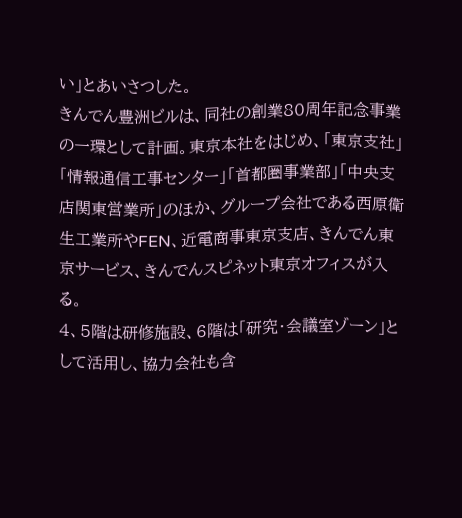い」とあいさつした。
きんでん豊洲ビルは、同社の創業80周年記念事業の一環として計画。東京本社をはじめ、「東京支社」「情報通信工事センター」「首都圏事業部」「中央支店関東営業所」のほか、グループ会社である西原衛生工業所やFEN、近電商事東京支店、きんでん東京サービス、きんでんスピネット東京オフィスが入る。
4、5階は研修施設、6階は「研究・会議室ゾーン」として活用し、協力会社も含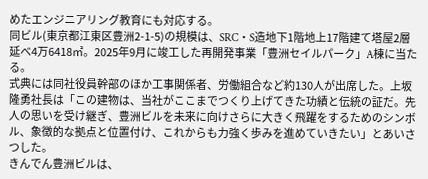めたエンジニアリング教育にも対応する。
同ビル(東京都江東区豊洲2-1-5)の規模は、SRC・S造地下1階地上17階建て塔屋2層延べ4万6418㎡。2025年9月に竣工した再開発事業「豊洲セイルパーク」A棟に当たる。
式典には同社役員幹部のほか工事関係者、労働組合など約130人が出席した。上坂隆勇社長は「この建物は、当社がここまでつくり上げてきた功績と伝統の証だ。先人の思いを受け継ぎ、豊洲ビルを未来に向けさらに大きく飛躍をするためのシンボル、象徴的な拠点と位置付け、これからも力強く歩みを進めていきたい」とあいさつした。
きんでん豊洲ビルは、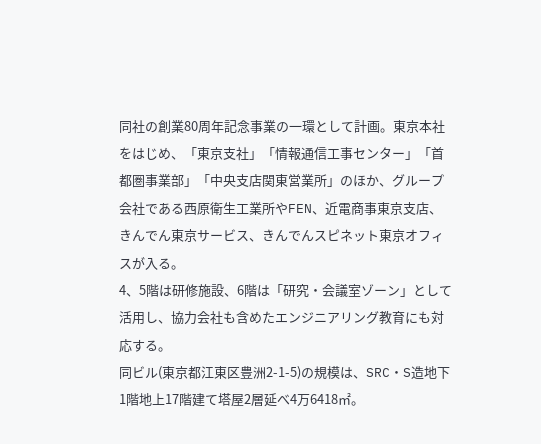同社の創業80周年記念事業の一環として計画。東京本社をはじめ、「東京支社」「情報通信工事センター」「首都圏事業部」「中央支店関東営業所」のほか、グループ会社である西原衛生工業所やFEN、近電商事東京支店、きんでん東京サービス、きんでんスピネット東京オフィスが入る。
4、5階は研修施設、6階は「研究・会議室ゾーン」として活用し、協力会社も含めたエンジニアリング教育にも対応する。
同ビル(東京都江東区豊洲2-1-5)の規模は、SRC・S造地下1階地上17階建て塔屋2層延べ4万6418㎡。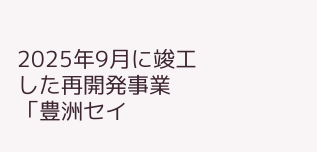2025年9月に竣工した再開発事業「豊洲セイ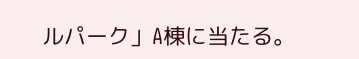ルパーク」A棟に当たる。